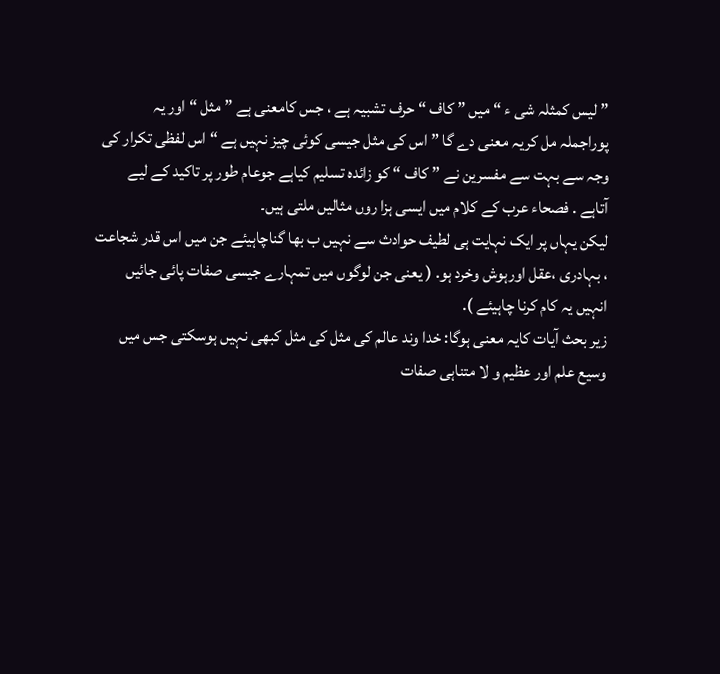” لیس کمثلہ شی ء “ میں ” کاف “ حرف تشبیہ ہے ، جس کامعنی ہے ” مثل “ اور یہ
پوراجملہ مل کریہ معنی دے گا ” اس کی مثل جیسی کوئی چیز نہیں ہے “ اس لفظی تکرار کی
وجہ سے بہت سے مفسرین نے ” کاف “ کو زائدہ تسلیم کیاہے جوعام طور پر تاکید کے لیے
آتاہے . فصحاء عرب کے کلام میں ایسی ہزا روں مثالیں ملتی ہیں۔
لیکن یہاں پر ایک نہایت ہی لطیف حوادث سے نہیں ب بھا گناچاہیئے جن میں اس قدر شجاعت
، بہادری ،عقل اورہوش وخرد ہو. ( یعنی جن لوگوں میں تمہارے جیسی صفات پائی جائیں
انہیں یہ کام کرنا چاہیئے ).
زیر بحث آیات کایہ معنی ہوگا: خدا وند عالم کی مثل کی مثل کبھی نہیں ہوسکتی جس میں
وسیع علم اور عظیم و لا متناہی صفات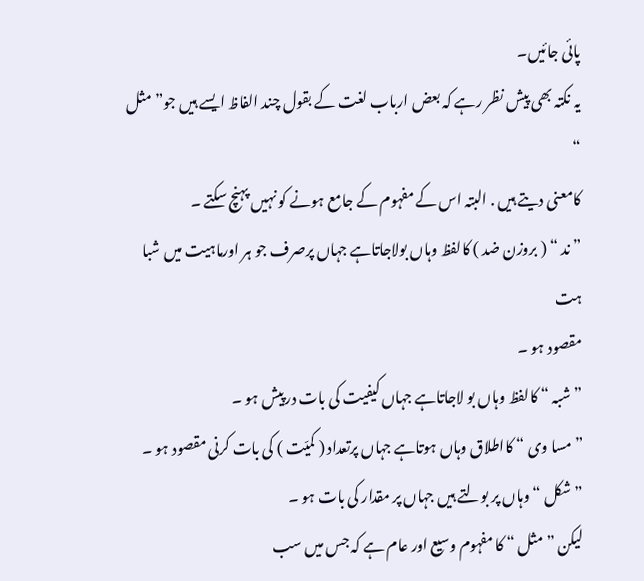پائی جائیں۔
یہ نکتہ بھی پیش نظر رہے کہ بعض ارباب لغت کے بقول چند الفاظ ایسے ہیں جو” مثل “
کامعنی دیتے ہیں . البتہ اس کے مفہوم کے جامع ہونے کو نہیں پہنچ سکتے ۔
” ند “ ( بروزن ضد ) کالفظ وہاں بولاجاتاہے جہاں پرصرف جو ہر اورماہیت میں شبا ہت
مقصود ہو ۔
” شبہ “ کالفظ وہاں بو لاجاتاہے جہاں کیفیت کی بات درپیش ہو ۔
” مسا وی “ کااطلاق وہاں ہوتاہے جہاں پرتعداد ( کمیّت ) کی بات کرنی مقصود ہو ۔
”شکل “ وہاں پر بولتے ہیں جہاں پر مقدار کی بات ہو ۔
لیکن ”مثل “ کا مفہوم وسیع اور عام ہے کہ جس میں سب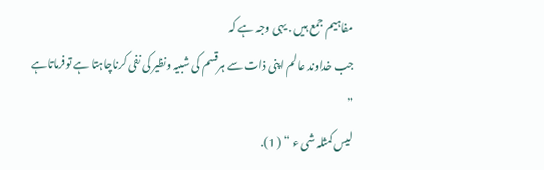مفاہیم جمع ہیں . یہی وجہ ہے کہ
جب خداوند عالم اپنی ذات سے ہرقسم کی شبیہ ونظیر کی نفی کرناچاہتا ہے توفرماتاہے ”
لیس کمثلہ شی ء “ ( 1).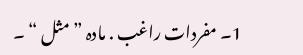1۔ مفردات راغب . مادہ ” مثل “ ۔